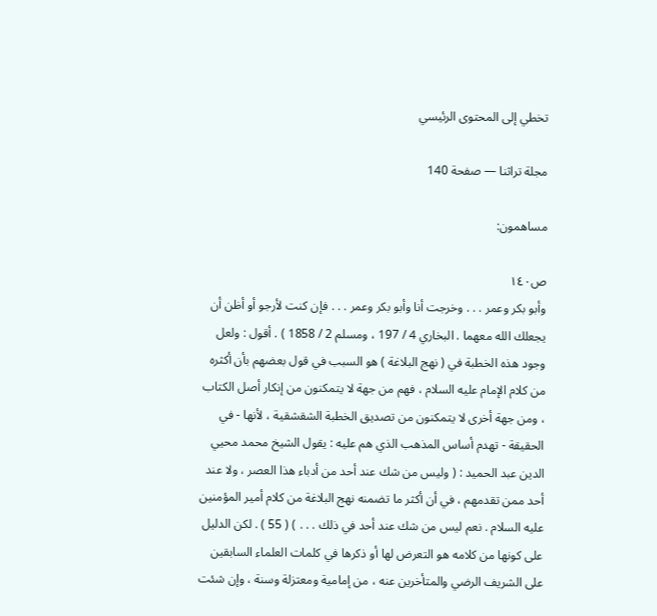تخطي إلى المحتوى الرئيسي

مجلة تراثنا — صفحة 140

مساهمون:

ص١٤٠
وأبو بكر وعمر . . . وخرجت أنا وأبو بكر وعمر . . . فإن كنت لأرجو أو أظن أن يجعلك الله معهما . البخاري 4 / 197 ، ومسلم 2 / 1858 ) . أقول : ولعل وجود هذه الخطبة في ( نهج البلاغة ) هو السبب في قول بعضهم بأن أكثره من كلام الإمام عليه السلام ، فهم من جهة لا يتمكنون من إنكار أصل الكتاب ، ومن جهة أخرى لا يتمكنون من تصديق الخطبة الشقشقية ، لأنها - في الحقيقة - تهدم أساس المذهب الذي هم عليه : يقول الشيخ محمد محيي الدين عبد الحميد : ( وليس من شك عند أحد من أدباء هذا العصر ، ولا عند أحد ممن تقدمهم ، في أن أكثر ما تضمنه نهج البلاغة من كلام أمير المؤمنين عليه السلام . نعم ليس من شك عند أحد في ذلك . . . ) ( 55 ) . لكن الدليل على كونها من كلامه هو التعرض لها أو ذكرها في كلمات العلماء السابقين على الشريف الرضي والمتأخرين عنه ، من إمامية ومعتزلة وسنة ، وإن شئت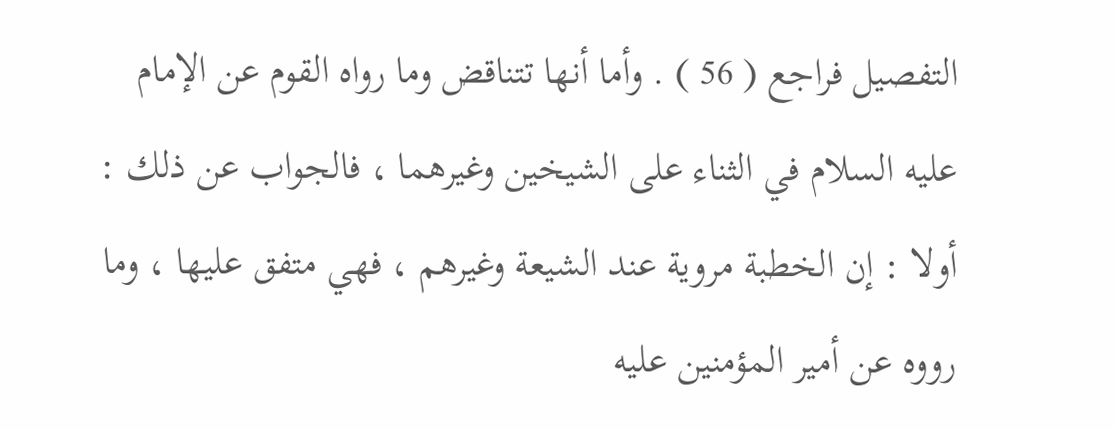التفصيل فراجع ( 56 ) . وأما أنها تتناقض وما رواه القوم عن الإمام عليه السلام في الثناء على الشيخين وغيرهما ، فالجواب عن ذلك : أولا : إن الخطبة مروية عند الشيعة وغيرهم ، فهي متفق عليها ، وما رووه عن أمير المؤمنين عليه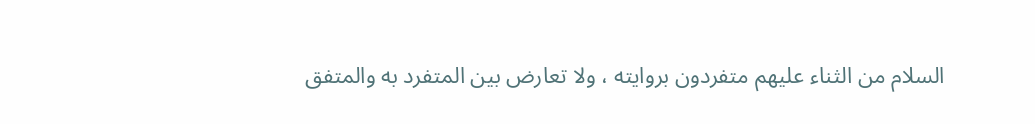السلام من الثناء عليهم متفردون بروايته ، ولا تعارض بين المتفرد به والمتفق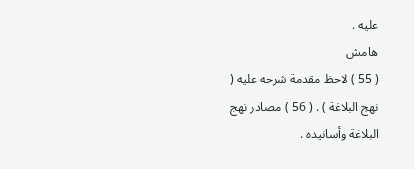عليه .
هامش
( 55 ) لاحظ مقدمة شرحه عليه ( نهج البلاغة ) . ( 56 ) مصادر نهج البلاغة وأسانيده .